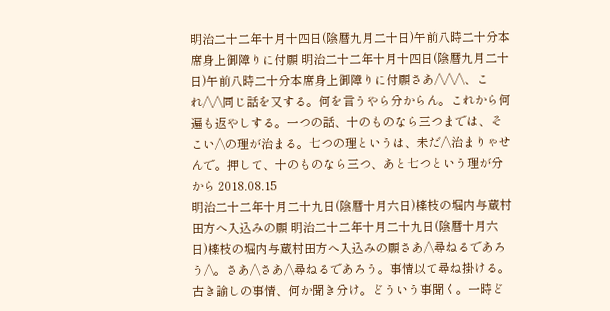明治二十二年十月十四日(陰暦九月二十日)午前八時二十分本席身上御障りに付願 明治二十二年十月十四日(陰暦九月二十日)午前八時二十分本席身上御障りに付願さあ/\/\/\、これ/\/\同じ話を又する。何を言うやら分からん。これから何遍も返やしする。一つの話、十のものなら三つまでは、そこい/\の理が治まる。七つの理というは、未だ/\治まりゃせんで。押して、十のものなら三つ、あと七つという理が分から 2018.08.15
明治二十二年十月二十九日(陰暦十月六日)檪枝の堀内与蔵村田方へ入込みの願 明治二十二年十月二十九日(陰暦十月六日)檪枝の堀内与蔵村田方へ入込みの願さあ/\尋ねるであろう/\。さあ/\さあ/\尋ねるであろう。事情以て尋ね掛ける。古き諭しの事情、何か聞き分け。どういう事聞く。一時ど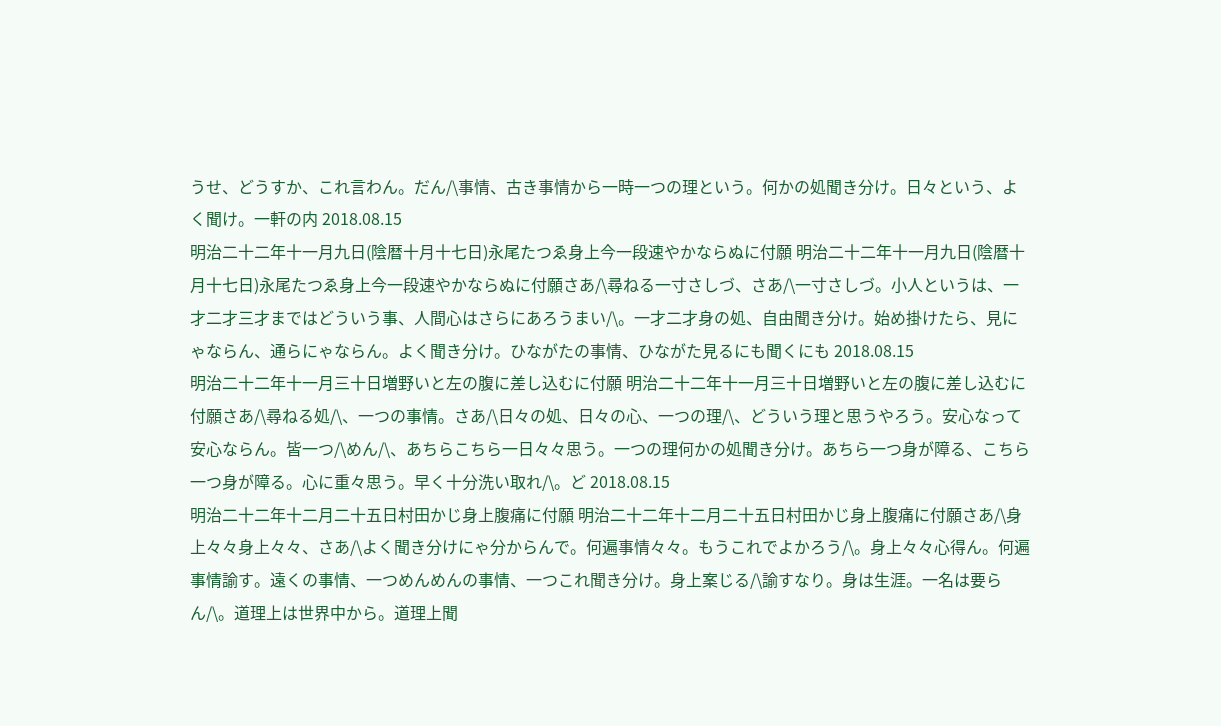うせ、どうすか、これ言わん。だん/\事情、古き事情から一時一つの理という。何かの処聞き分け。日々という、よく聞け。一軒の内 2018.08.15
明治二十二年十一月九日(陰暦十月十七日)永尾たつゑ身上今一段速やかならぬに付願 明治二十二年十一月九日(陰暦十月十七日)永尾たつゑ身上今一段速やかならぬに付願さあ/\尋ねる一寸さしづ、さあ/\一寸さしづ。小人というは、一才二才三才まではどういう事、人間心はさらにあろうまい/\。一才二才身の処、自由聞き分け。始め掛けたら、見にゃならん、通らにゃならん。よく聞き分け。ひながたの事情、ひながた見るにも聞くにも 2018.08.15
明治二十二年十一月三十日増野いと左の腹に差し込むに付願 明治二十二年十一月三十日増野いと左の腹に差し込むに付願さあ/\尋ねる処/\、一つの事情。さあ/\日々の処、日々の心、一つの理/\、どういう理と思うやろう。安心なって安心ならん。皆一つ/\めん/\、あちらこちら一日々々思う。一つの理何かの処聞き分け。あちら一つ身が障る、こちら一つ身が障る。心に重々思う。早く十分洗い取れ/\。ど 2018.08.15
明治二十二年十二月二十五日村田かじ身上腹痛に付願 明治二十二年十二月二十五日村田かじ身上腹痛に付願さあ/\身上々々身上々々、さあ/\よく聞き分けにゃ分からんで。何遍事情々々。もうこれでよかろう/\。身上々々心得ん。何遍事情諭す。遠くの事情、一つめんめんの事情、一つこれ聞き分け。身上案じる/\諭すなり。身は生涯。一名は要らん/\。道理上は世界中から。道理上聞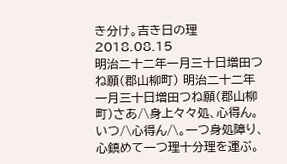き分け。吉き日の理 2018.08.15
明治二十二年一月三十日増田つね願(郡山柳町) 明治二十二年一月三十日増田つね願(郡山柳町)さあ/\身上々々処、心得ん。いつ/\心得ん/\。一つ身処障り、心鎮めて一つ理十分理を運ぶ。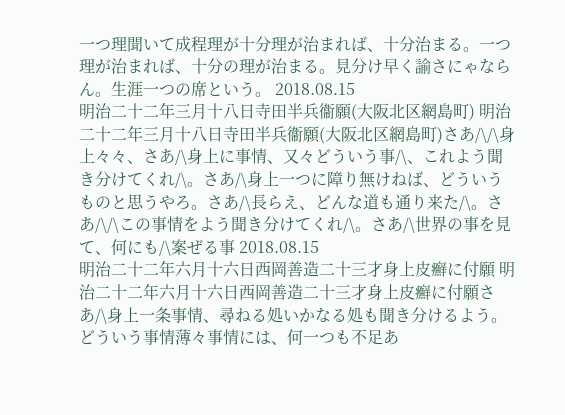一つ理聞いて成程理が十分理が治まれば、十分治まる。一つ理が治まれば、十分の理が治まる。見分け早く諭さにゃならん。生涯一つの席という。 2018.08.15
明治二十二年三月十八日寺田半兵衞願(大阪北区網島町) 明治二十二年三月十八日寺田半兵衞願(大阪北区網島町)さあ/\/\身上々々、さあ/\身上に事情、又々どういう事/\、これよう聞き分けてくれ/\。さあ/\身上一つに障り無けねば、どういうものと思うやろ。さあ/\長らえ、どんな道も通り来た/\。さあ/\/\この事情をよう聞き分けてくれ/\。さあ/\世界の事を見て、何にも/\案ぜる事 2018.08.15
明治二十二年六月十六日西岡善造二十三才身上皮癬に付願 明治二十二年六月十六日西岡善造二十三才身上皮癬に付願さあ/\身上一条事情、尋ねる処いかなる処も聞き分けるよう。どういう事情薄々事情には、何一つも不足あ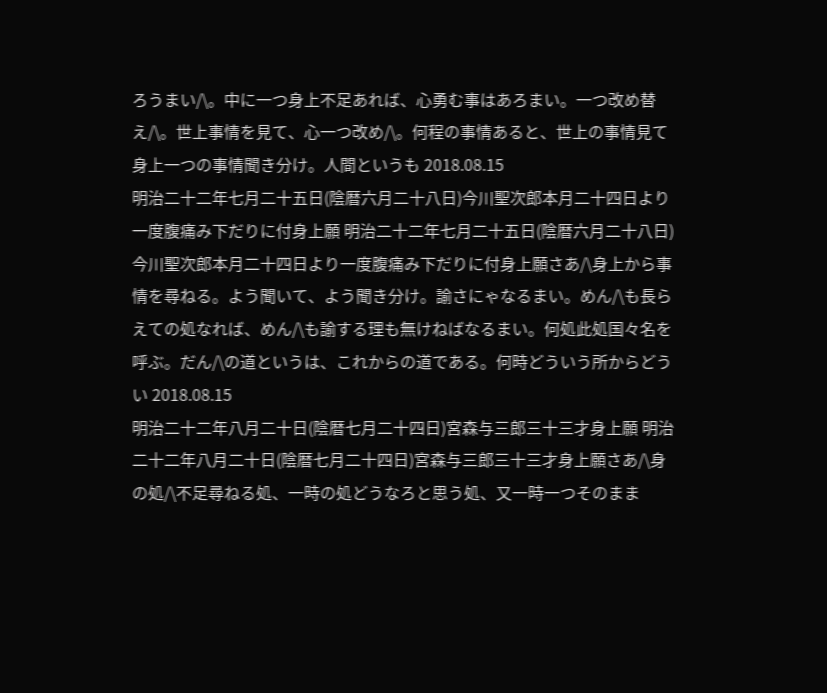ろうまい/\。中に一つ身上不足あれば、心勇む事はあろまい。一つ改め替え/\。世上事情を見て、心一つ改め/\。何程の事情あると、世上の事情見て身上一つの事情聞き分け。人間というも 2018.08.15
明治二十二年七月二十五日(陰暦六月二十八日)今川聖次郎本月二十四日より一度腹痛み下だりに付身上願 明治二十二年七月二十五日(陰暦六月二十八日)今川聖次郎本月二十四日より一度腹痛み下だりに付身上願さあ/\身上から事情を尋ねる。よう聞いて、よう聞き分け。諭さにゃなるまい。めん/\も長らえての処なれば、めん/\も諭する理も無けねばなるまい。何処此処国々名を呼ぶ。だん/\の道というは、これからの道である。何時どういう所からどうい 2018.08.15
明治二十二年八月二十日(陰暦七月二十四日)宮森与三郎三十三才身上願 明治二十二年八月二十日(陰暦七月二十四日)宮森与三郎三十三才身上願さあ/\身の処/\不足尋ねる処、一時の処どうなろと思う処、又一時一つそのまま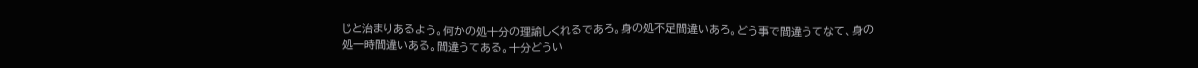じと治まりあるよう。何かの処十分の理諭しくれるであろ。身の処不足間違いあろ。どう事で間違うてなて、身の処一時間違いある。間違うてある。十分どうい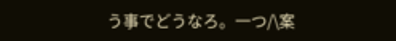う事でどうなろ。一つ/\案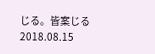じる。皆案じる 2018.08.15